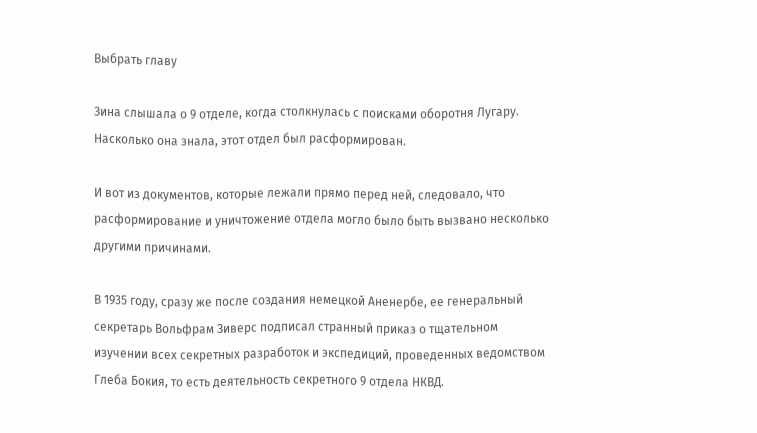Выбрать главу

Зина слышала о 9 отделе, когда столкнулась с поисками оборотня Лугару. Насколько она знала, этот отдел был расформирован.

И вот из документов, которые лежали прямо перед ней, следовало, что расформирование и уничтожение отдела могло было быть вызвано несколько другими причинами.

В 1935 году, сразу же после создания немецкой Аненербе, ее генеральный секретарь Вольфрам Зиверс подписал странный приказ о тщательном изучении всех секретных разработок и экспедиций, проведенных ведомством Глеба Бокия, то есть деятельность секретного 9 отдела НКВД.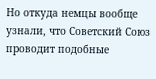Но откуда немцы вообще узнали, что Советский Союз проводит подобные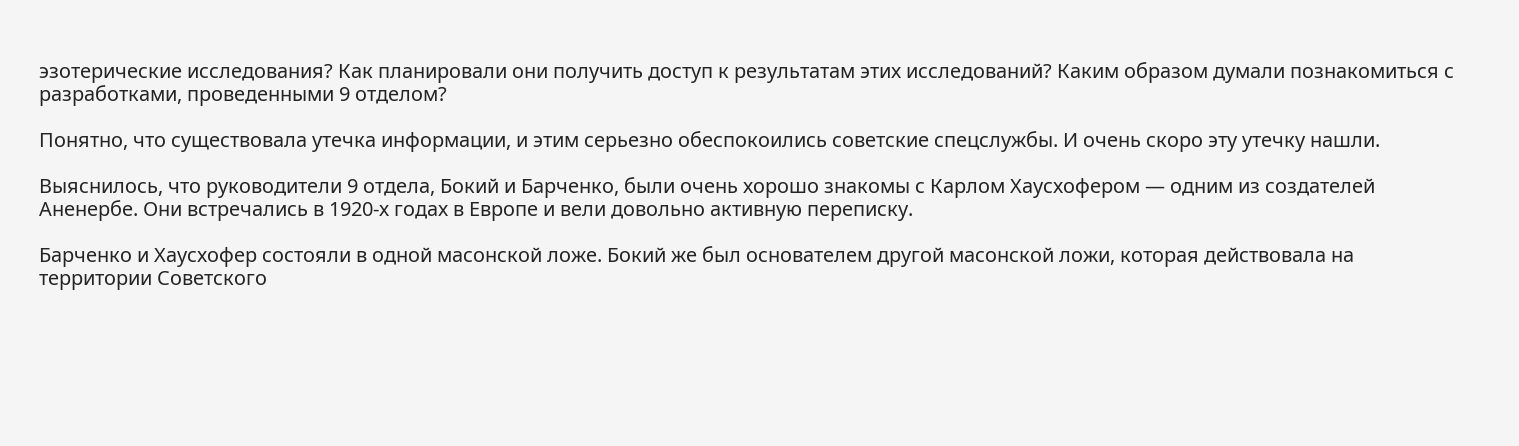эзотерические исследования? Как планировали они получить доступ к результатам этих исследований? Каким образом думали познакомиться с разработками, проведенными 9 отделом?

Понятно, что существовала утечка информации, и этим серьезно обеспокоились советские спецслужбы. И очень скоро эту утечку нашли.

Выяснилось, что руководители 9 отдела, Бокий и Барченко, были очень хорошо знакомы с Карлом Хаусхофером — одним из создателей Аненербе. Они встречались в 1920-х годах в Европе и вели довольно активную переписку.

Барченко и Хаусхофер состояли в одной масонской ложе. Бокий же был основателем другой масонской ложи, которая действовала на территории Советского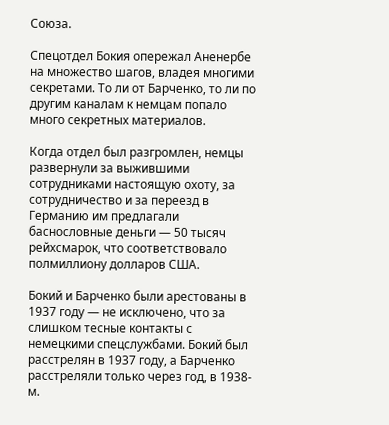Союза.

Спецотдел Бокия опережал Аненербе на множество шагов, владея многими секретами. То ли от Барченко, то ли по другим каналам к немцам попало много секретных материалов.

Когда отдел был разгромлен, немцы развернули за выжившими сотрудниками настоящую охоту, за сотрудничество и за переезд в Германию им предлагали баснословные деньги — 50 тысяч рейхсмарок, что соответствовало полмиллиону долларов США.

Бокий и Барченко были арестованы в 1937 году — не исключено, что за слишком тесные контакты с немецкими спецслужбами. Бокий был расстрелян в 1937 году, а Барченко расстреляли только через год, в 1938-м.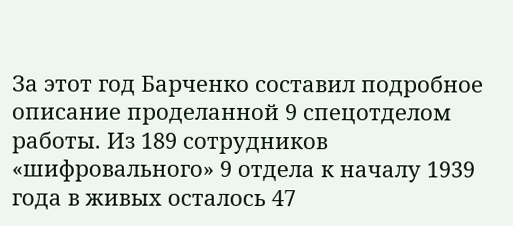За этот год Барченко составил подробное описание проделанной 9 спецотделом работы. Из 189 сотрудников «шифровального» 9 отдела к началу 1939 года в живых осталось 47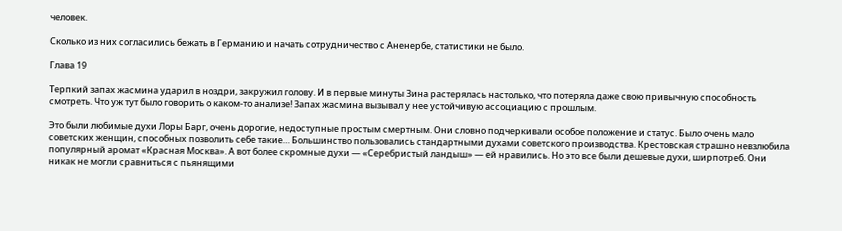человек.

Сколько из них согласились бежать в Германию и начать сотрудничество с Аненербе, статистики не было.

Глава 19

Терпкий запах жасмина ударил в ноздри, закружил голову. И в первые минуты Зина растерялась настолько, что потеряла даже свою привычную способность смотреть. Что уж тут было говорить о каком-то анализе! Запах жасмина вызывал у нее устойчивую ассоциацию с прошлым.

Это были любимые духи Лоры Барг, очень дорогие, недоступные простым смертным. Они словно подчеркивали особое положение и статус. Было очень мало советских женщин, способных позволить себе такие… Большинство пользовались стандартными духами советского производства. Крестовская страшно невзлюбила популярный аромат «Красная Москва». А вот более скромные духи — «Серебристый ландыш» — ей нравились. Но это все были дешевые духи, ширпотреб. Они никак не могли сравниться с пьянящими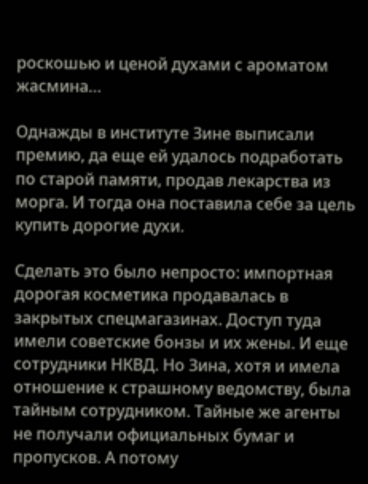роскошью и ценой духами с ароматом жасмина…

Однажды в институте Зине выписали премию, да еще ей удалось подработать по старой памяти, продав лекарства из морга. И тогда она поставила себе за цель купить дорогие духи.

Сделать это было непросто: импортная дорогая косметика продавалась в закрытых спецмагазинах. Доступ туда имели советские бонзы и их жены. И еще сотрудники НКВД. Но Зина, хотя и имела отношение к страшному ведомству, была тайным сотрудником. Тайные же агенты не получали официальных бумаг и пропусков. А потому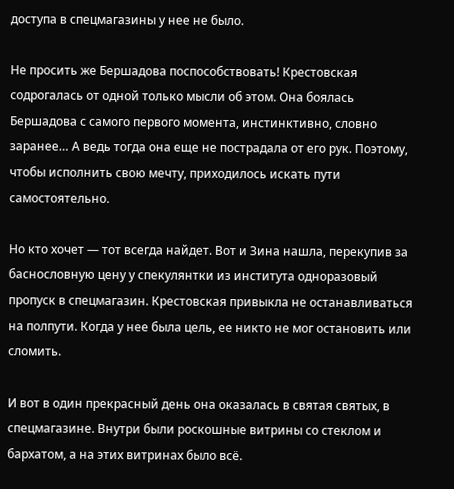доступа в спецмагазины у нее не было.

Не просить же Бершадова поспособствовать! Крестовская содрогалась от одной только мысли об этом. Она боялась Бершадова с самого первого момента, инстинктивно, словно заранее… А ведь тогда она еще не пострадала от его рук. Поэтому, чтобы исполнить свою мечту, приходилось искать пути самостоятельно.

Но кто хочет — тот всегда найдет. Вот и Зина нашла, перекупив за баснословную цену у спекулянтки из института одноразовый пропуск в спецмагазин. Крестовская привыкла не останавливаться на полпути. Когда у нее была цель, ее никто не мог остановить или сломить.

И вот в один прекрасный день она оказалась в святая святых, в спецмагазине. Внутри были роскошные витрины со стеклом и бархатом, а на этих витринах было всё.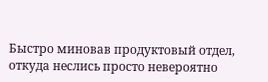Быстро миновав продуктовый отдел, откуда неслись просто невероятно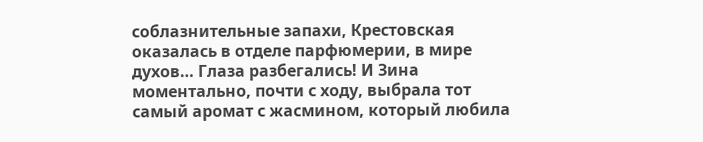соблазнительные запахи, Крестовская оказалась в отделе парфюмерии, в мире духов… Глаза разбегались! И Зина моментально, почти с ходу, выбрала тот самый аромат с жасмином, который любила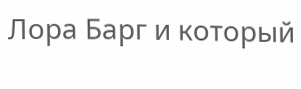Лора Барг и который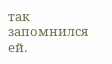так запомнился ей.